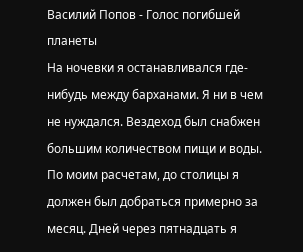Василий Попов - Голос погибшей планеты
На ночевки я останавливался где-нибудь между барханами. Я ни в чем не нуждался. Вездеход был снабжен большим количеством пищи и воды.
По моим расчетам, до столицы я должен был добраться примерно за месяц. Дней через пятнадцать я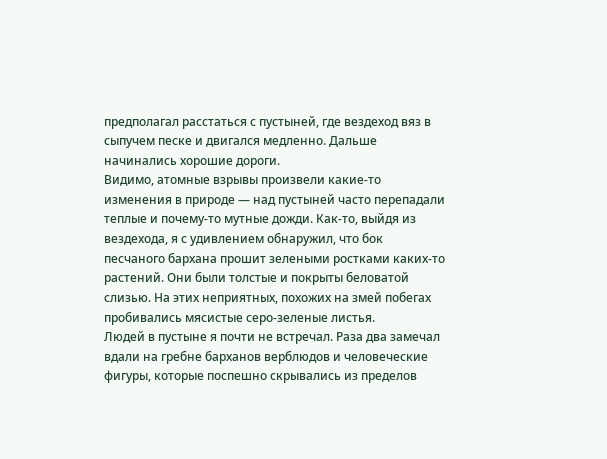предполагал расстаться с пустыней, где вездеход вяз в сыпучем песке и двигался медленно. Дальше начинались хорошие дороги.
Видимо, атомные взрывы произвели какие-то изменения в природе — над пустыней часто перепадали теплые и почему-то мутные дожди. Как-то, выйдя из вездехода, я с удивлением обнаружил, что бок песчаного бархана прошит зелеными ростками каких-то растений. Они были толстые и покрыты беловатой слизью. На этих неприятных, похожих на змей побегах пробивались мясистые серо-зеленые листья.
Людей в пустыне я почти не встречал. Раза два замечал вдали на гребне барханов верблюдов и человеческие фигуры, которые поспешно скрывались из пределов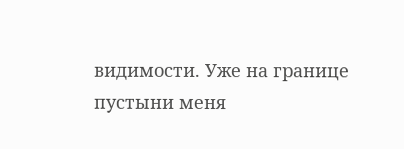видимости. Уже на границе пустыни меня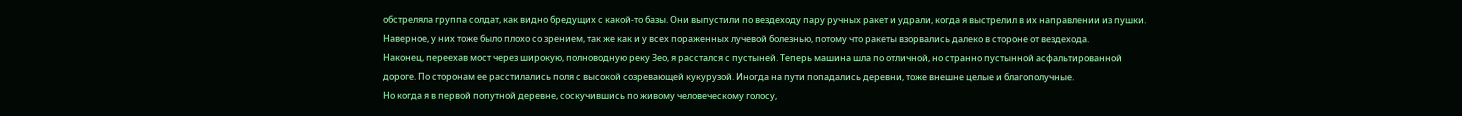обстреляла группа солдат, как видно бредущих с какой-то базы. Они выпустили по вездеходу пару ручных ракет и удрали, когда я выстрелил в их направлении из пушки. Наверное, у них тоже было плохо со зрением, так же как и у всех пораженных лучевой болезнью, потому что ракеты взорвались далеко в стороне от вездехода.
Наконец, переехав мост через широкую, полноводную реку Зео, я расстался с пустыней. Теперь машина шла по отличной, но странно пустынной асфальтированной дороге. По сторонам ее расстилались поля с высокой созревающей кукурузой. Иногда на пути попадались деревни, тоже внешне целые и благополучные.
Но когда я в первой попутной деревне, соскучившись по живому человеческому голосу,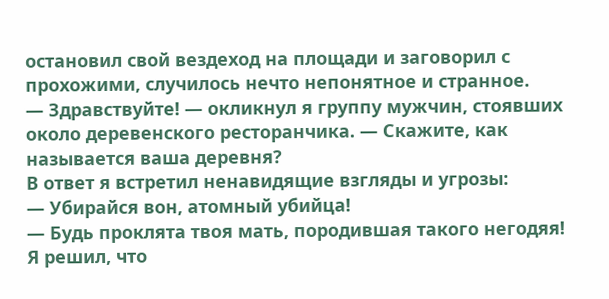остановил свой вездеход на площади и заговорил с прохожими, случилось нечто непонятное и странное.
— Здравствуйте! — окликнул я группу мужчин, стоявших около деревенского ресторанчика. — Скажите, как называется ваша деревня?
В ответ я встретил ненавидящие взгляды и угрозы:
— Убирайся вон, атомный убийца!
— Будь проклята твоя мать, породившая такого негодяя!
Я решил, что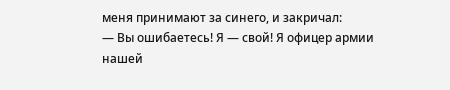меня принимают за синего, и закричал:
— Вы ошибаетесь! Я — свой! Я офицер армии нашей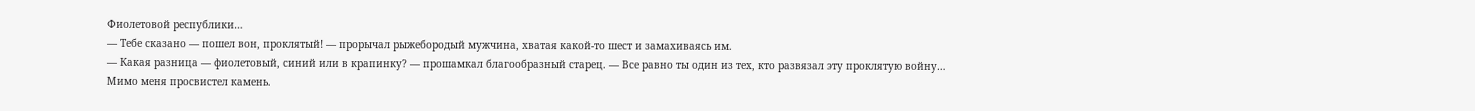Фиолетовой республики…
— Тебе сказано — пошел вон, проклятый! — прорычал рыжебородый мужчина, хватая какой-то шест и замахиваясь им.
— Какая разница — фиолетовый, синий или в крапинку? — прошамкал благообразный старец. — Все равно ты один из тех, кто развязал эту проклятую войну…
Мимо меня просвистел камень.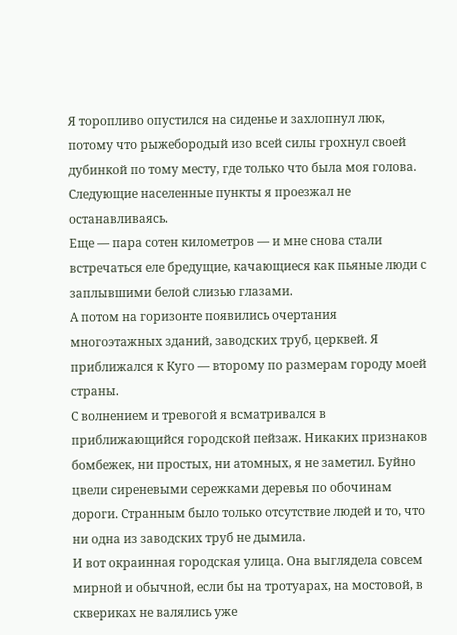Я торопливо опустился на сиденье и захлопнул люк, потому что рыжебородый изо всей силы грохнул своей дубинкой по тому месту, где только что была моя голова.
Следующие населенные пункты я проезжал не останавливаясь.
Еще — пара сотен километров — и мне снова стали встречаться еле бредущие, качающиеся как пьяные люди с заплывшими белой слизью глазами.
А потом на горизонте появились очертания многоэтажных зданий, заводских труб, церквей. Я приближался к Куго — второму по размерам городу моей страны.
С волнением и тревогой я всматривался в приближающийся городской пейзаж. Никаких признаков бомбежек, ни простых, ни атомных, я не заметил. Буйно цвели сиреневыми сережками деревья по обочинам дороги. Странным было только отсутствие людей и то, что ни одна из заводских труб не дымила.
И вот окраинная городская улица. Она выглядела совсем мирной и обычной, если бы на тротуарах, на мостовой, в сквериках не валялись уже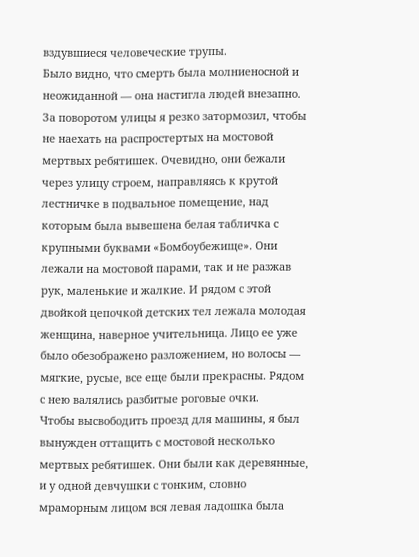вздувшиеся человеческие трупы.
Было видно, что смерть была молниеносной и неожиданной — она настигла людей внезапно.
За поворотом улицы я резко затормозил, чтобы не наехать на распростертых на мостовой мертвых ребятишек. Очевидно, они бежали через улицу строем, направляясь к крутой лестничке в подвальное помещение, над которым была вывешена белая табличка с крупными буквами «Бомбоубежище». Они лежали на мостовой парами, так и не разжав рук, маленькие и жалкие. И рядом с этой двойкой цепочкой детских тел лежала молодая женщина, наверное учительница. Лицо ее уже было обезображено разложением, но волосы — мягкие, русые, все еще были прекрасны. Рядом с нею валялись разбитые роговые очки.
Чтобы высвободить проезд для машины, я был вынужден оттащить с мостовой несколько мертвых ребятишек. Они были как деревянные, и у одной девчушки с тонким, словно мраморным лицом вся левая ладошка была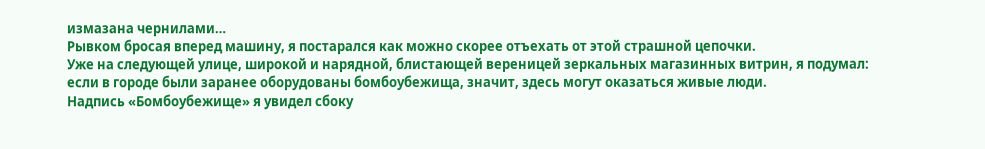измазана чернилами…
Рывком бросая вперед машину, я постарался как можно скорее отъехать от этой страшной цепочки.
Уже на следующей улице, широкой и нарядной, блистающей вереницей зеркальных магазинных витрин, я подумал: если в городе были заранее оборудованы бомбоубежища, значит, здесь могут оказаться живые люди.
Надпись «Бомбоубежище» я увидел сбоку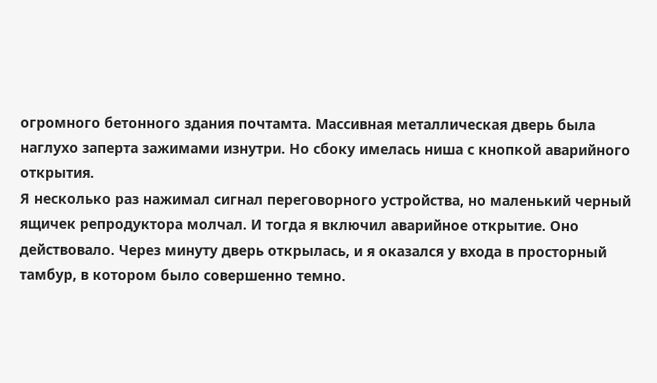огромного бетонного здания почтамта. Массивная металлическая дверь была наглухо заперта зажимами изнутри. Но сбоку имелась ниша с кнопкой аварийного открытия.
Я несколько раз нажимал сигнал переговорного устройства, но маленький черный ящичек репродуктора молчал. И тогда я включил аварийное открытие. Оно действовало. Через минуту дверь открылась, и я оказался у входа в просторный тамбур, в котором было совершенно темно.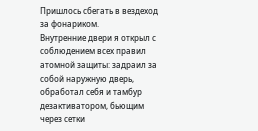Пришлось сбегать в вездеход за фонариком.
Внутренние двери я открыл с соблюдением всех правил атомной защиты: задраил за собой наружную дверь, обработал себя и тамбур дезактиватором, бьющим через сетки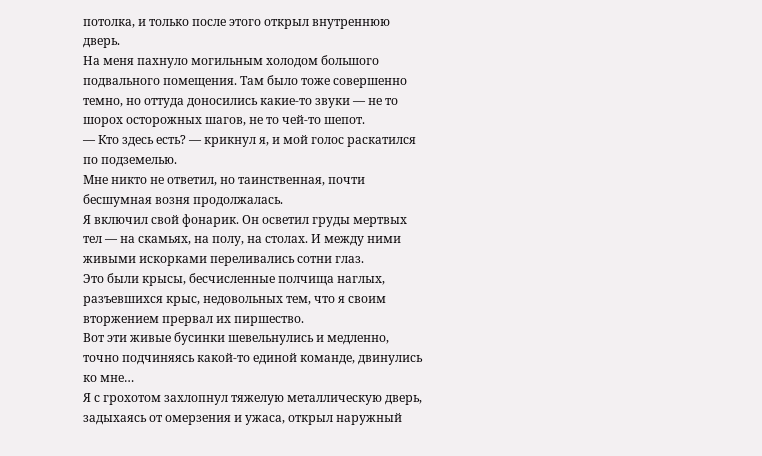потолка, и только после этого открыл внутреннюю дверь.
На меня пахнуло могильным холодом большого подвального помещения. Там было тоже совершенно темно, но оттуда доносились какие-то звуки — не то шорох осторожных шагов, не то чей-то шепот.
— Кто здесь есть? — крикнул я, и мой голос раскатился по подземелью.
Мне никто не ответил, но таинственная, почти бесшумная возня продолжалась.
Я включил свой фонарик. Он осветил груды мертвых тел — на скамьях, на полу, на столах. И между ними живыми искорками переливались сотни глаз.
Это были крысы, бесчисленные полчища наглых, разъевшихся крыс, недовольных тем, что я своим вторжением прервал их пиршество.
Вот эти живые бусинки шевельнулись и медленно, точно подчиняясь какой-то единой команде, двинулись ко мне…
Я с грохотом захлопнул тяжелую металлическую дверь, задыхаясь от омерзения и ужаса, открыл наружный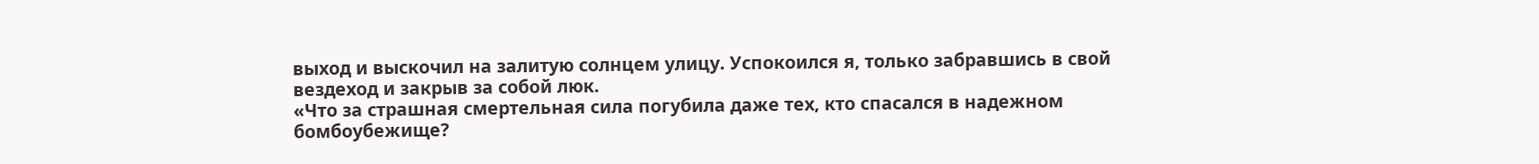выход и выскочил на залитую солнцем улицу. Успокоился я, только забравшись в свой вездеход и закрыв за собой люк.
«Что за страшная смертельная сила погубила даже тех, кто спасался в надежном бомбоубежище?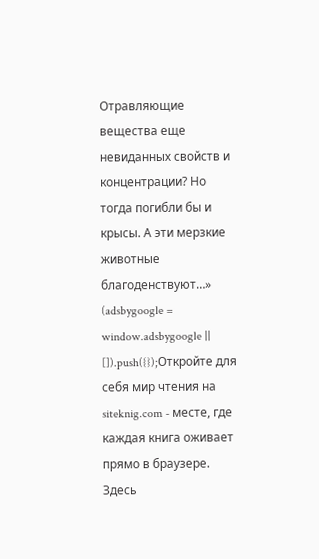Отравляющие вещества еще невиданных свойств и концентрации? Но тогда погибли бы и крысы. А эти мерзкие животные благоденствуют…»
(adsbygoogle = window.adsbygoogle || []).push({});Откройте для себя мир чтения на siteknig.com - месте, где каждая книга оживает прямо в браузере. Здесь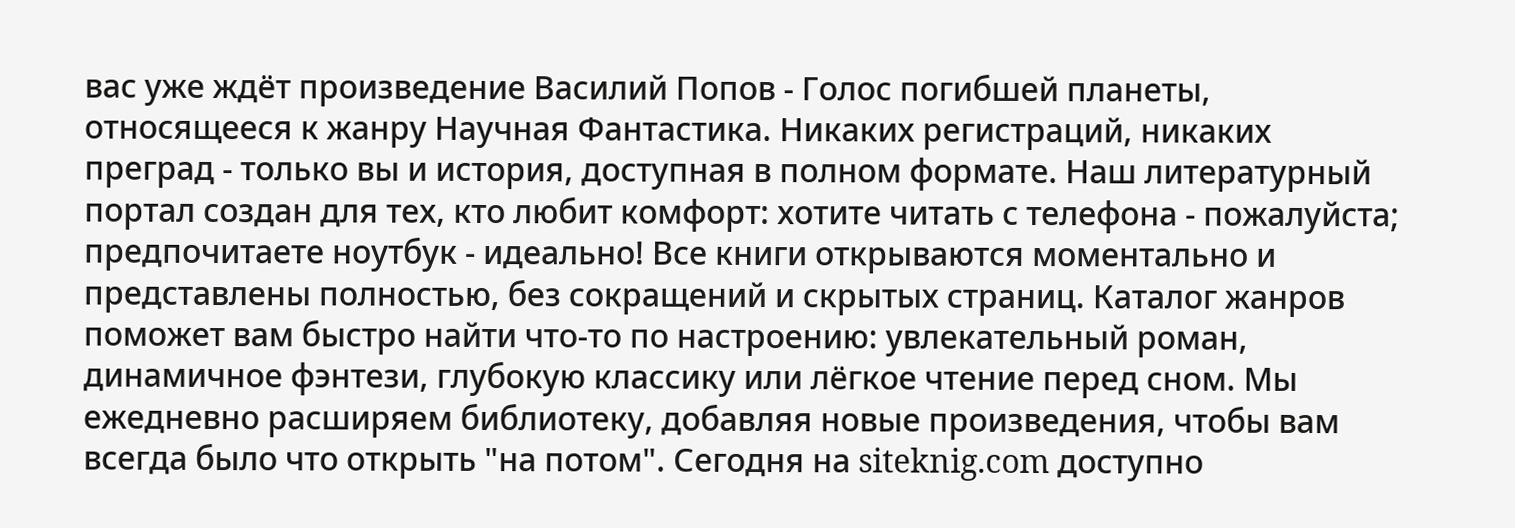вас уже ждёт произведение Василий Попов - Голос погибшей планеты, относящееся к жанру Научная Фантастика. Никаких регистраций, никаких преград - только вы и история, доступная в полном формате. Наш литературный портал создан для тех, кто любит комфорт: хотите читать с телефона - пожалуйста; предпочитаете ноутбук - идеально! Все книги открываются моментально и представлены полностью, без сокращений и скрытых страниц. Каталог жанров поможет вам быстро найти что-то по настроению: увлекательный роман, динамичное фэнтези, глубокую классику или лёгкое чтение перед сном. Мы ежедневно расширяем библиотеку, добавляя новые произведения, чтобы вам всегда было что открыть "на потом". Сегодня на siteknig.com доступно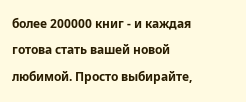более 200000 книг - и каждая готова стать вашей новой любимой. Просто выбирайте,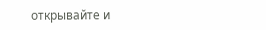открывайте и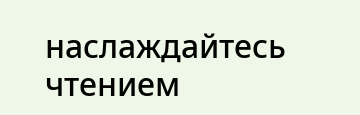наслаждайтесь чтением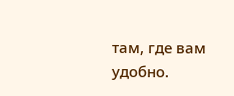там, где вам удобно.